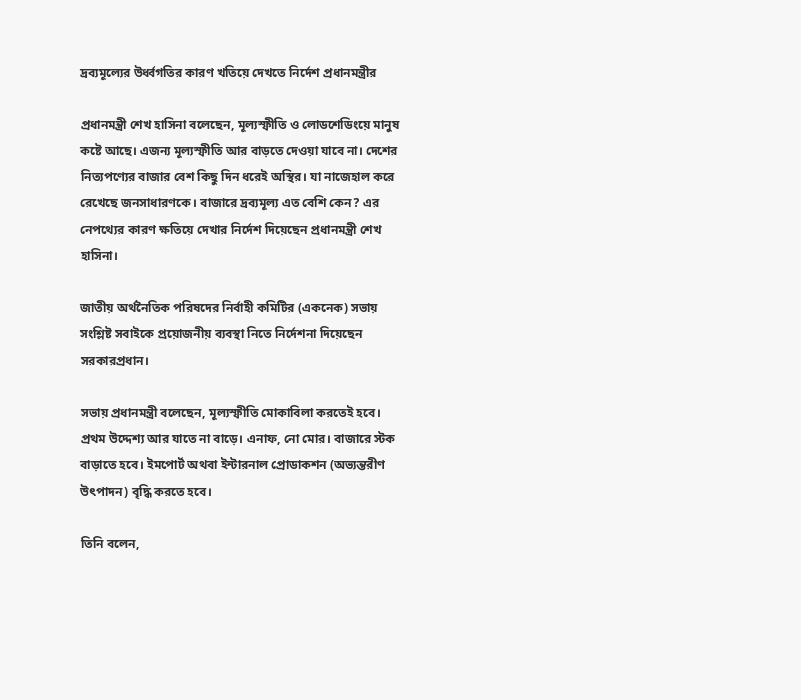দ্রব্যমূল্যের উর্ধ্বগতির কারণ খতিয়ে দেখতে নির্দেশ প্রধানমন্ত্রীর

প্রধানমন্ত্রী শেখ হাসিনা বলেছেন, মূল্যস্ফীতি ও লোডশেডিংয়ে মানুষ কষ্টে আছে। এজন্য মূল্যস্ফীতি আর বাড়তে দেওয়া যাবে না। দেশের নিত্যপণ্যের বাজার বেশ কিছু দিন ধরেই অস্থির। যা নাজেহাল করে রেখেছে জনসাধারণকে। বাজারে দ্রব্যমূল্য এত বেশি কেন? এর নেপথ্যের কারণ ক্ষতিয়ে দেখার নির্দেশ দিয়েছেন প্রধানমন্ত্রী শেখ হাসিনা।

জাতীয় অর্থনৈতিক পরিষদের নির্বাহী কমিটির (একনেক) সভায় সংশ্লিষ্ট সবাইকে প্রয়োজনীয় ব্যবস্থা নিতে নির্দেশনা দিয়েছেন সরকারপ্রধান।

সভায় প্রধানমন্ত্রী বলেছেন, মূল্যস্ফীতি মোকাবিলা করতেই হবে। প্রথম উদ্দেশ্য আর যাতে না বাড়ে। এনাফ, নো মোর। বাজারে স্টক বাড়াতে হবে। ইমপোর্ট অথবা ইন্টারনাল প্রোডাকশন (অভ্যন্তরীণ উৎপাদন) বৃদ্ধি করতে হবে।

তিনি বলেন,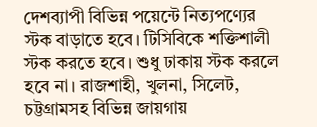দেশব্যাপী বিভিন্ন পয়েন্টে নিত্যপণ্যের স্টক বাড়াতে হবে। টিসিবিকে শক্তিশালী স্টক করতে হবে। শুধু ঢাকায় স্টক করলে হবে না। রাজশাহী, খুলনা, সিলেট, চট্টগ্রামসহ বিভিন্ন জায়গায়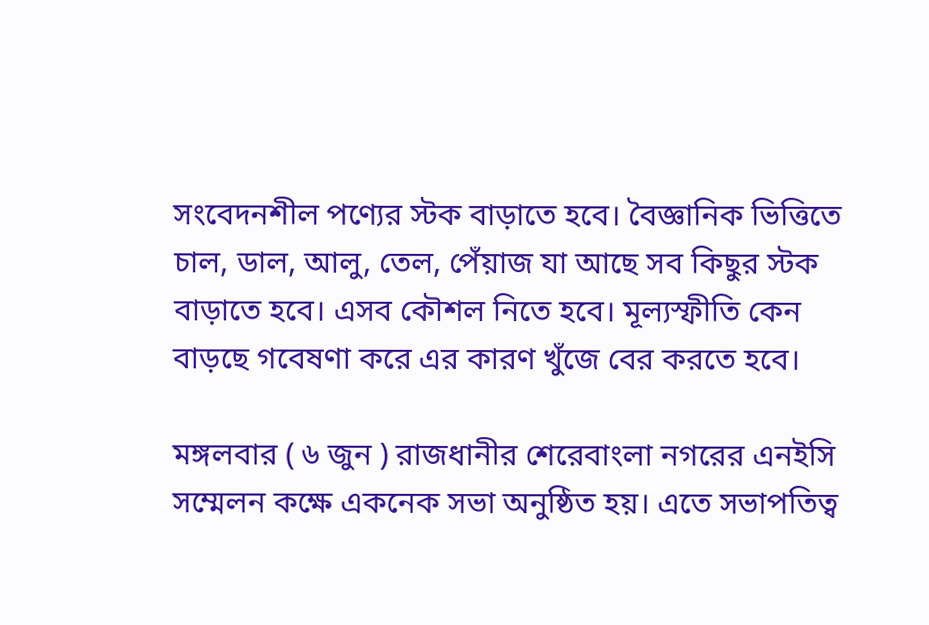সংবেদনশীল পণ্যের স্টক বাড়াতে হবে। বৈজ্ঞানিক ভিত্তিতে চাল, ডাল, আলু, তেল, পেঁয়াজ যা আছে সব কিছুর স্টক বাড়াতে হবে। এসব কৌশল নিতে হবে। মূল্যস্ফীতি কেন বাড়ছে গবেষণা করে এর কারণ খুঁজে বের করতে হবে।

মঙ্গলবার ( ৬ জুন ) রাজধানীর শেরেবাংলা নগরের এনইসি সম্মেলন কক্ষে একনেক সভা অনুষ্ঠিত হয়। এতে সভাপতিত্ব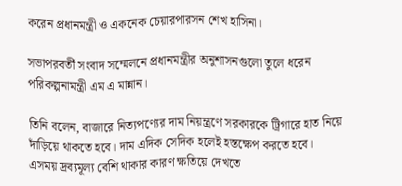করেন প্রধানমন্ত্রী ও একনেক চেয়ারপারসন শেখ হাসিনা।

সভাপরবর্তী সংবাদ সম্মেলনে প্রধানমন্ত্রীর অনুশাসনগুলো তুলে ধরেন পরিকল্পনামন্ত্রী এম এ মান্নান।

তিনি বলেন, বাজারে নিত্যপণ্যের দাম নিয়ন্ত্রণে সরকারকে ট্রিগারে হাত নিয়ে দাঁড়িয়ে থাকতে হবে। দাম এদিক সেদিক হলেই হস্তক্ষেপ করতে হবে। এসময় দ্রব্যমূল্য বেশি থাকার কারণ ক্ষতিয়ে দেখতে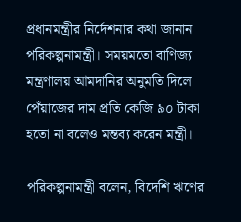প্রধানমন্ত্রীর নির্দেশনার কথা জানান পরিকল্পনামন্ত্রী। সময়মতো বাণিজ্য মন্ত্রণালয় আমদানির অনুমতি দিলে পেঁয়াজের দাম প্রতি কেজি ৯০ টাকা হতো না বলেও মন্তব্য করেন মন্ত্রী।

পরিকল্পনামন্ত্রী বলেন, বিদেশি ঋণের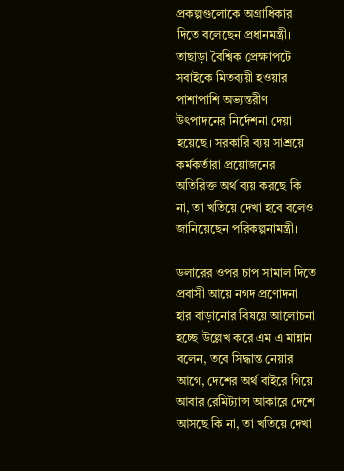প্রকল্পগুলোকে অগ্রাধিকার দিতে বলেছেন প্রধানমন্ত্রী। তাছাড়া বৈশ্বিক প্রেক্ষাপটে সবাইকে মিতব্যয়ী হওয়ার পাশাপাশি অভ্যন্তরীণ উৎপাদনের নির্দেশনা দেয়া হয়েছে। সরকারি ব্যয় সাশ্রয়ে কর্মকর্তারা প্রয়োজনের অতিরিক্ত অর্থ ব্যয় করছে কি না, তা খতিয়ে দেখা হবে বলেও জানিয়েছেন পরিকল্পনামন্ত্রী।

ডলারের ওপর চাপ সামাল দিতে প্রবাসী আয়ে নগদ প্রণোদনা হার বাড়ানোর বিষয়ে আলোচনা হচ্ছে উল্লেখ করে এম এ মান্নান বলেন, তবে সিদ্ধান্ত নেয়ার আগে, দেশের অর্থ বাইরে গিয়ে আবার রেমিট্যান্স আকারে দেশে আসছে কি না, তা খতিয়ে দেখা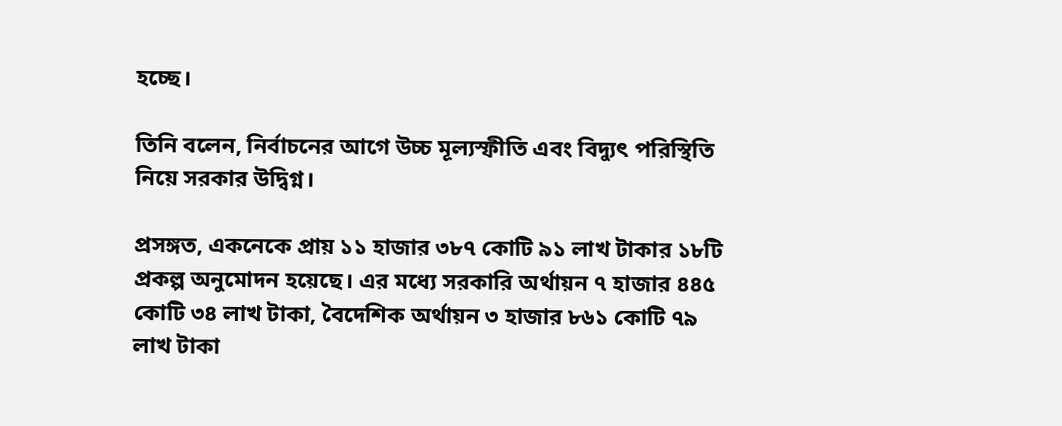হচ্ছে।

তিনি বলেন, নির্বাচনের আগে উচ্চ মূল্যস্ফীতি এবং বিদ্যুৎ পরিস্থিতি নিয়ে সরকার উদ্বিগ্ন।

প্রসঙ্গত, একনেকে প্রায় ১১ হাজার ৩৮৭ কোটি ৯১ লাখ টাকার ১৮টি প্রকল্প অনুমোদন হয়েছে। এর মধ্যে সরকারি অর্থায়ন ৭ হাজার ৪৪৫ কোটি ৩৪ লাখ টাকা, বৈদেশিক অর্থায়ন ৩ হাজার ৮৬১ কোটি ৭৯ লাখ টাকা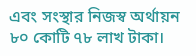এবং সংস্থার নিজস্ব অর্থায়ন ৮০ কোটি ৭৮ লাখ টাকা।